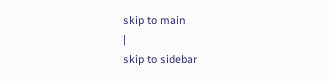skip to main
|
skip to sidebar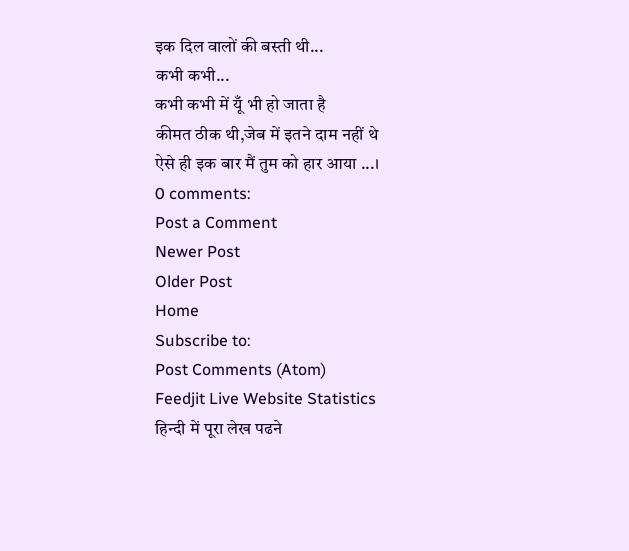इक दिल वालों की बस्ती थी...
कभी कभी...
कभी कभी में यूँ भी हो जाता है
कीमत ठीक थी,जेब में इतने दाम नहीं थे
ऐसे ही इक बार मैं तुम को हार आया ...।
0 comments:
Post a Comment
Newer Post
Older Post
Home
Subscribe to:
Post Comments (Atom)
Feedjit Live Website Statistics
हिन्दी में पूरा लेख पढने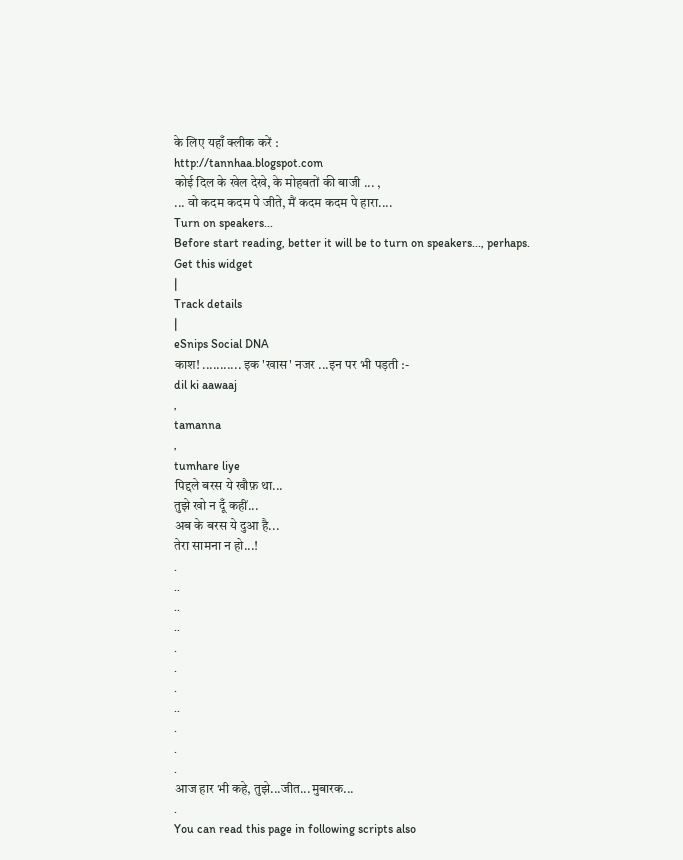के लिए यहाँ क्लीक करें :
http://tannhaa.blogspot.com
कोई दिल के खेल देखे, के मोहबतों की बाजी ... ,
... वो कदम कदम पे जीते, मैं कदम कदम पे हारा....
Turn on speakers...
Before start reading, better it will be to turn on speakers..., perhaps.
Get this widget
|
Track details
|
eSnips Social DNA
काश! ........... इक 'खास' नजर ...इन पर भी पड़ती :-
dil ki aawaaj
,
tamanna
,
tumhare liye
पिद्दले बरस ये खौफ़ था...
तुझे खो न दूँ कहीं...
अब के बरस ये दुआ है...
तेरा सामना न हो...!
.
..
..
..
.
.
.
..
.
.
.
आज हार भी कहे, तुझे...जीत...मुबारक...
.
You can read this page in following scripts also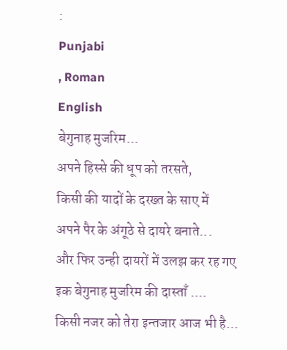:
Punjabi
, Roman
English
बेगुनाह मुजरिम...
अपने हिस्से की धूप को तरसते,
किसी की यादों के दरख्त के साए में
अपने पैर के अंगूठे से दायरे बनाते...
और फिर उन्ही दायरों में उलझ कर रह गए
इक बेगुनाह मुजरिम की दास्ताँ ....
किसी नजर को तेरा इन्तजार आज भी है...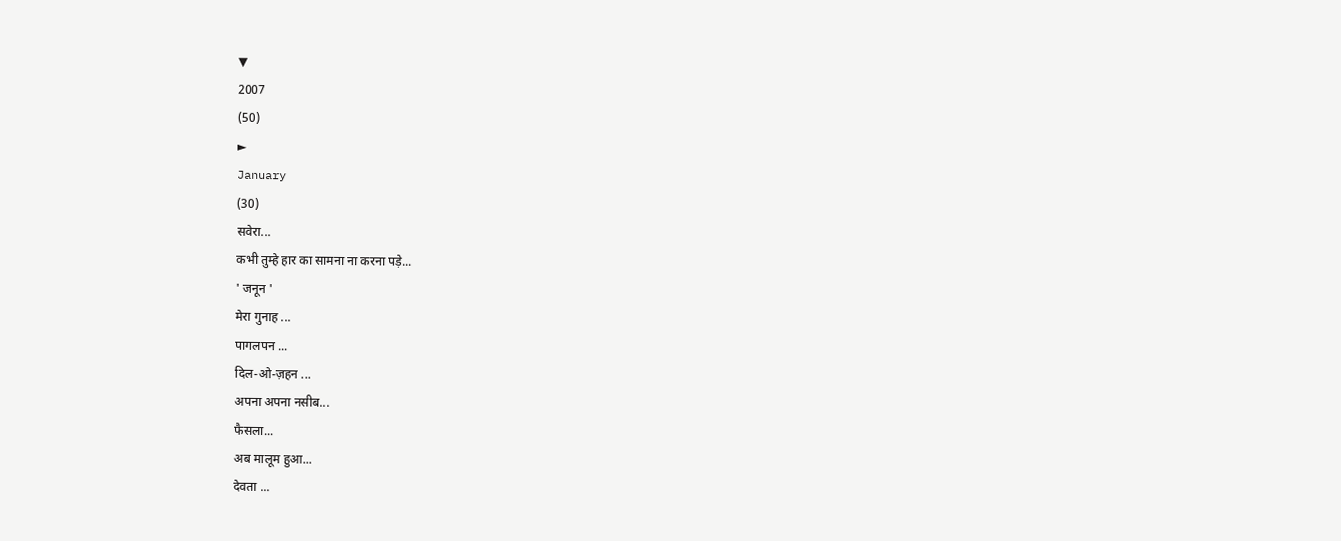▼
2007
(50)
►
January
(30)
सवेरा...
कभी तुम्हे हार का सामना ना करना पड़े...
' जनून '
मेरा गुनाह ...
पागलपन ...
दिल-ओ-ज़हन ...
अपना अपना नसीब...
फैसला...
अब मालूम हुआ...
देवता ...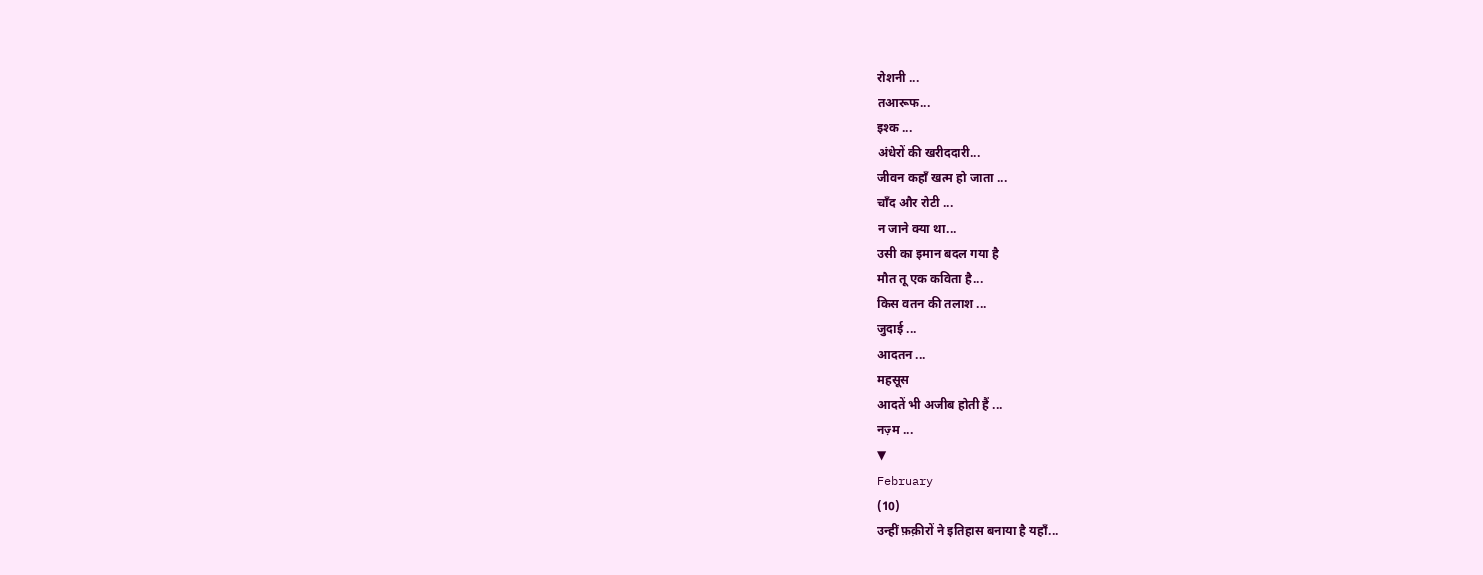रोशनी ...
तआरूफ...
इश्क ...
अंधेरों की खरीददारी...
जीवन कहाँ खत्म हो जाता ...
चाँद और रोटी ...
न जाने क्या था...
उसी का इमान बदल गया है
मौत तू एक कविता है...
किस वतन की तलाश ...
जुदाई ...
आदतन ...
महसूस
आदतें भी अजीब होती हैं ...
नज़्म ...
▼
February
(10)
उन्हीं फ़क़ीरों ने इतिहास बनाया है यहाँ...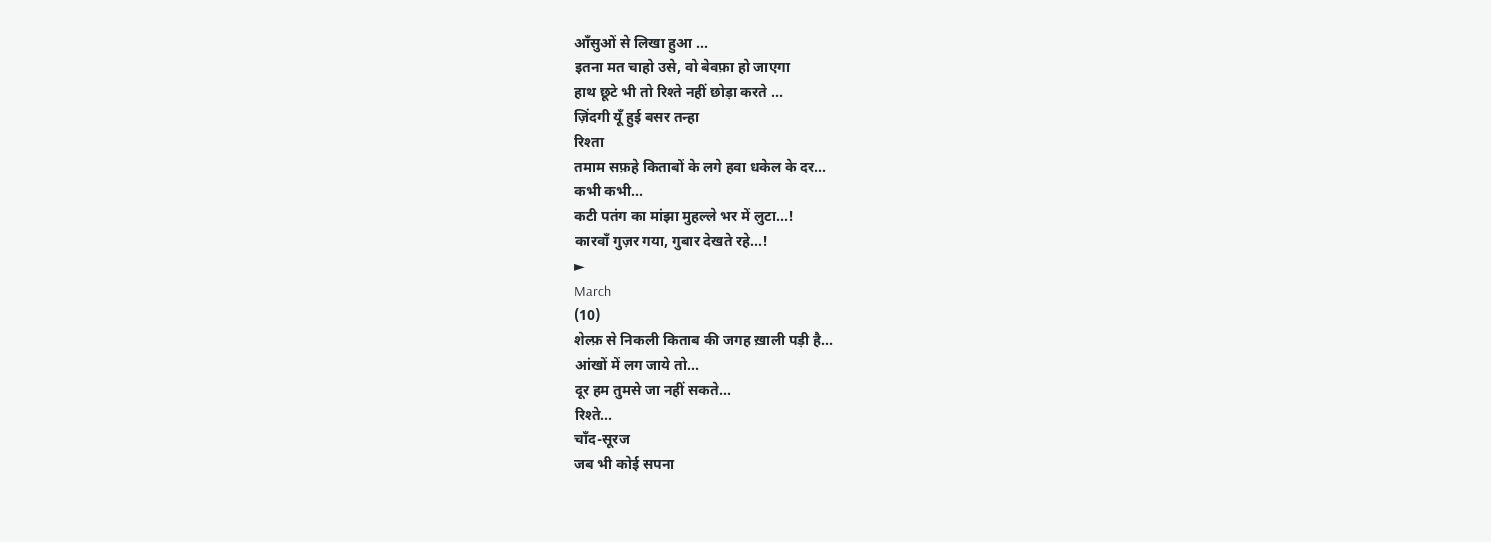आँसुओं से लिखा हुआ ...
इतना मत चाहो उसे, वो बेवफ़ा हो जाएगा
हाथ छूटे भी तो रिश्ते नहीं छोड़ा करते ...
ज़िंदगी यूँ हुई बसर तन्हा
रिश्ता
तमाम सफ़हे किताबों के लगे हवा धकेल के दर...
कभी कभी...
कटी पतंग का मांझा मुहल्ले भर में लुटा...!
कारवाँ गुज़र गया, गुबार देखते रहे...!
►
March
(10)
शेल्फ़ से निकली किताब की जगह ख़ाली पड़ी है...
आंखों में लग जाये तो...
दूर हम तुमसे जा नहीं सकते...
रिश्ते...
चाँद-सूरज
जब भी कोई सपना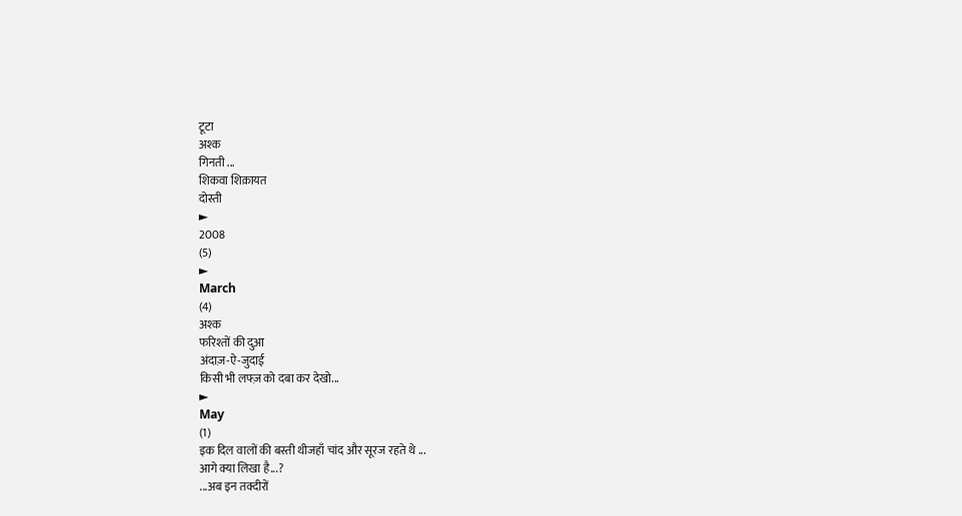टूटा
अश्क
गिनती ...
शिकवा शिक़ायत
दोस्ती
►
2008
(5)
►
March
(4)
अश्क
फरिश्तों की दुआ
अंदाज़-ऐ-जुदाई
किसी भी लफ्ज़ को दबा कर देखो...
►
May
(1)
इक दिल वालों की बस्ती थीजहाँ चांद और सूरज रहते थे ...
आगे क्या लिखा है...?
...अब इन तक्दीरों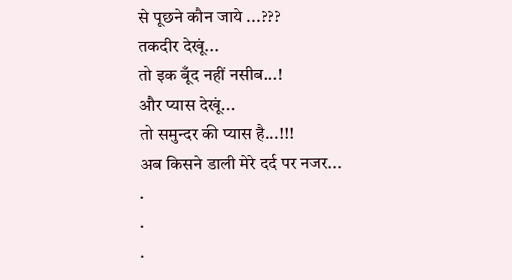से पूछने कौन जाये ...???
तकदीर देखूं...
तो इक बूँद नहीं नसीब...!
और प्यास देखूं...
तो समुन्दर की प्यास है...!!!
अब किसने डाली मेरे दर्द पर नजर...
.
.
.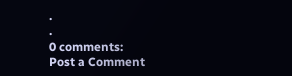.
.
0 comments:
Post a Comment